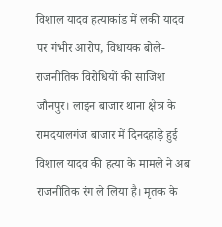विशाल यादव हत्याकांड में लकी यादव पर गंभीर आरोप, विधायक बोले- राजनीतिक विरोधियों की साजिश
जौनपुर। लाइन बाजार थाना क्षेत्र के रामदयालगंज बाजार में दिनदहाड़े हुई विशाल यादव की हत्या के मामले ने अब राजनीतिक रंग ले लिया है। मृतक के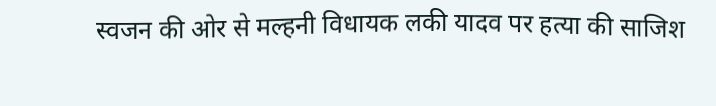स्वजन की ओर से मल्हनी विधायक लकी यादव पर हत्या की साजिश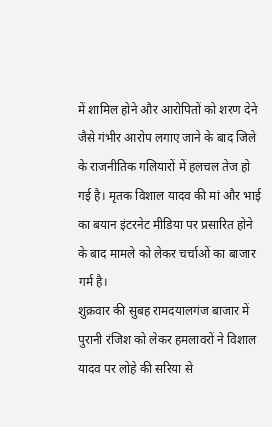में शामिल होने और आरोपितों को शरण देने जैसे गंभीर आरोप लगाए जाने के बाद जिले के राजनीतिक गलियारों में हलचल तेज हो गई है। मृतक विशाल यादव की मां और भाई का बयान इंटरनेट मीडिया पर प्रसारित होने के बाद मामले को लेकर चर्चाओं का बाजार गर्म है।
शुक्रवार की सुबह रामदयालगंज बाजार में पुरानी रंजिश को लेकर हमलावरों ने विशाल यादव पर लोहे की सरिया से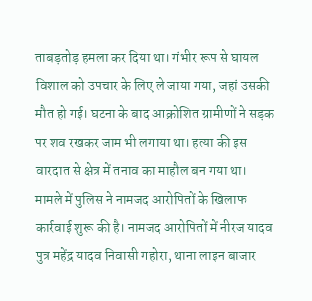ताबड़तोड़ हमला कर दिया था। गंभीर रूप से घायल विशाल को उपचार के लिए ले जाया गया, जहां उसकी मौत हो गई। घटना के बाद आक्रोशित ग्रामीणों ने सड़क पर शव रखकर जाम भी लगाया था। हत्या की इस वारदात से क्षेत्र में तनाव का माहौल बन गया था।
मामले में पुलिस ने नामजद आरोपितों के खिलाफ कार्रवाई शुरू की है। नामजद आरोपितों में नीरज यादव पुत्र महेंद्र यादव निवासी गहोरा, थाना लाइन बाजार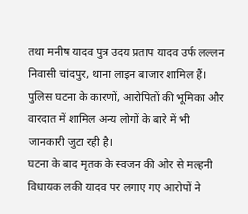तथा मनीष यादव पुत्र उदय प्रताप यादव उर्फ लल्लन निवासी चांदपुर, थाना लाइन बाजार शामिल हैं। पुलिस घटना के कारणों, आरोपितों की भूमिका और वारदात में शामिल अन्य लोगों के बारे में भी जानकारी जुटा रही है।
घटना के बाद मृतक के स्वजन की ओर से मल्हनी विधायक लकी यादव पर लगाए गए आरोपों ने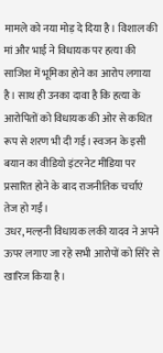मामले को नया मोड़ दे दिया है। विशाल की मां और भाई ने विधायक पर हत्या की साजिश में भूमिका होने का आरोप लगाया है। साथ ही उनका दावा है कि हत्या के आरोपितों को विधायक की ओर से कथित रूप से शरण भी दी गई। स्वजन के इसी बयान का वीडियो इंटरनेट मीडिया पर प्रसारित होने के बाद राजनीतिक चर्चाएं तेज हो गईं।
उधर, मल्हनी विधायक लकी यादव ने अपने ऊपर लगाए जा रहे सभी आरोपों को सिरे से खारिज किया है।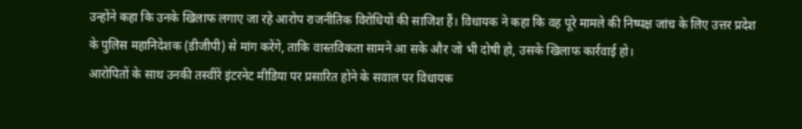उन्होंने कहा कि उनके खिलाफ लगाए जा रहे आरोप राजनीतिक विरोधियों की साजिश हैं। विधायक ने कहा कि वह पूरे मामले की निष्पक्ष जांच के लिए उत्तर प्रदेश के पुलिस महानिदेशक (डीजीपी) से मांग करेंगे, ताकि वास्तविकता सामने आ सके और जो भी दोषी हो, उसके खिलाफ कार्रवाई हो।
आरोपितों के साथ उनकी तस्वीरें इंटरनेट मीडिया पर प्रसारित होने के सवाल पर विधायक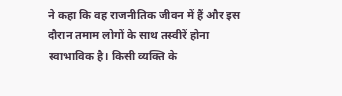ने कहा कि वह राजनीतिक जीवन में हैं और इस दौरान तमाम लोगों के साथ तस्वीरें होना स्वाभाविक है। किसी व्यक्ति के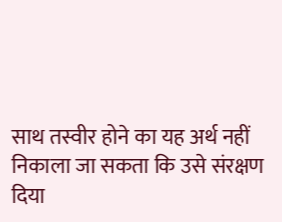साथ तस्वीर होने का यह अर्थ नहीं निकाला जा सकता कि उसे संरक्षण दिया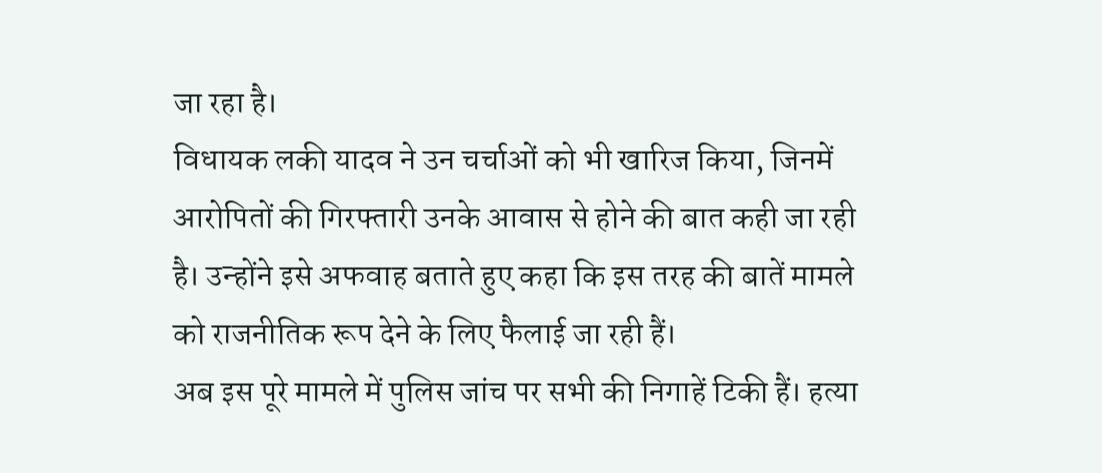जा रहा है।
विधायक लकी यादव ने उन चर्चाओं को भी खारिज किया, जिनमें आरोपितों की गिरफ्तारी उनके आवास से होने की बात कही जा रही है। उन्होंने इसे अफवाह बताते हुए कहा कि इस तरह की बातें मामले को राजनीतिक रूप देने के लिए फैलाई जा रही हैं।
अब इस पूरे मामले में पुलिस जांच पर सभी की निगाहें टिकी हैं। हत्या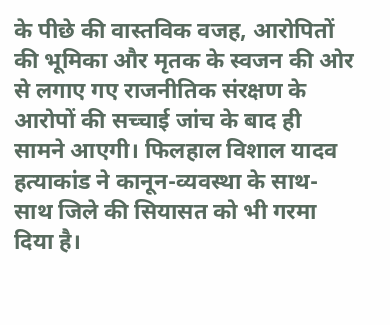के पीछे की वास्तविक वजह, आरोपितों की भूमिका और मृतक के स्वजन की ओर से लगाए गए राजनीतिक संरक्षण के आरोपों की सच्चाई जांच के बाद ही सामने आएगी। फिलहाल विशाल यादव हत्याकांड ने कानून-व्यवस्था के साथ-साथ जिले की सियासत को भी गरमा दिया है।